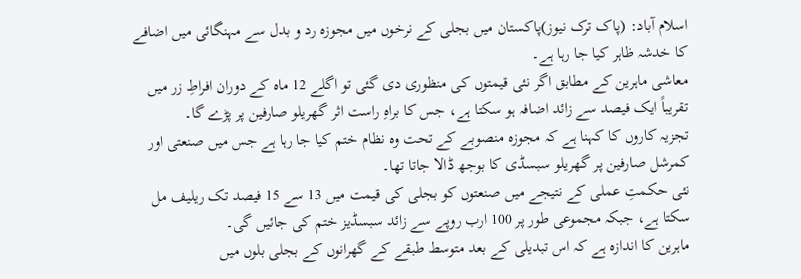اسلام آباد: (پاک ترک نیوز)پاکستان میں بجلی کے نرخوں میں مجوزہ رد و بدل سے مہنگائی میں اضافے کا خدشہ ظاہر کیا جا رہا ہے۔
معاشی ماہرین کے مطابق اگر نئی قیمتوں کی منظوری دی گئی تو اگلے 12 ماہ کے دوران افراطِ زر میں تقریباً ایک فیصد سے زائد اضافہ ہو سکتا ہے، جس کا براہِ راست اثر گھریلو صارفین پر پڑے گا۔
تجزیہ کاروں کا کہنا ہے کہ مجوزہ منصوبے کے تحت وہ نظام ختم کیا جا رہا ہے جس میں صنعتی اور کمرشل صارفین پر گھریلو سبسڈی کا بوجھ ڈالا جاتا تھا۔
نئی حکمتِ عملی کے نتیجے میں صنعتوں کو بجلی کی قیمت میں 13 سے 15 فیصد تک ریلیف مل سکتا ہے، جبکہ مجموعی طور پر 100 ارب روپے سے زائد سبسڈیز ختم کی جائیں گی۔
ماہرین کا اندازہ ہے کہ اس تبدیلی کے بعد متوسط طبقے کے گھرانوں کے بجلی بلوں میں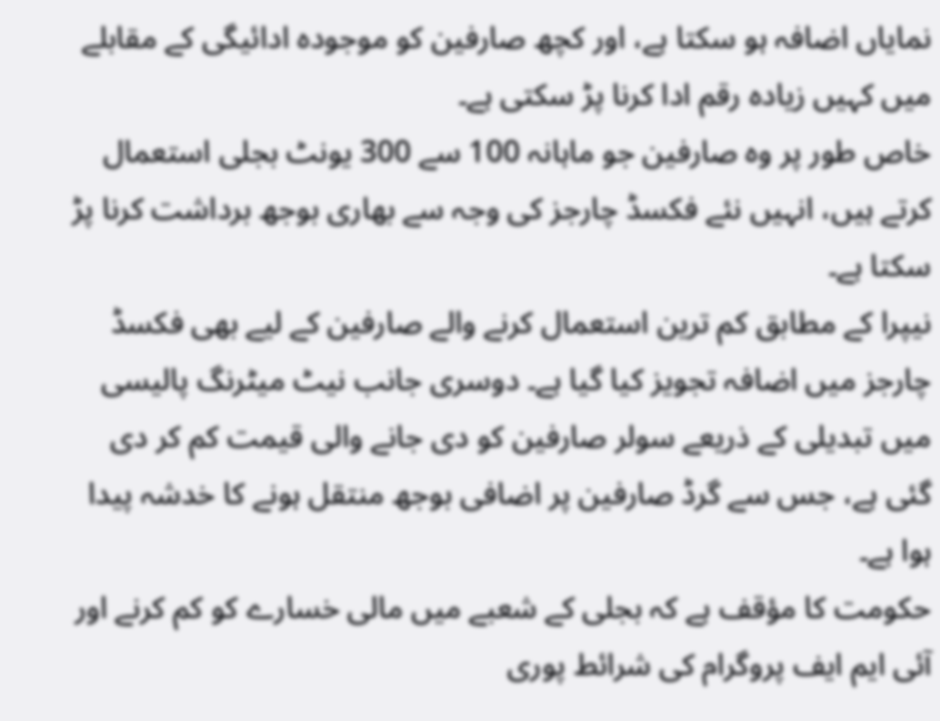نمایاں اضافہ ہو سکتا ہے، اور کچھ صارفین کو موجودہ ادائیگی کے مقابلے میں کہیں زیادہ رقم ادا کرنا پڑ سکتی ہے۔
خاص طور پر وہ صارفین جو ماہانہ 100 سے 300 یونٹ بجلی استعمال کرتے ہیں، انہیں نئے فکسڈ چارجز کی وجہ سے بھاری بوجھ برداشت کرنا پڑ سکتا ہے۔
نیپرا کے مطابق کم ترین استعمال کرنے والے صارفین کے لیے بھی فکسڈ چارجز میں اضافہ تجویز کیا گیا ہے۔ دوسری جانب نیٹ میٹرنگ پالیسی میں تبدیلی کے ذریعے سولر صارفین کو دی جانے والی قیمت کم کر دی گئی ہے، جس سے گرڈ صارفین پر اضافی بوجھ منتقل ہونے کا خدشہ پیدا ہوا ہے۔
حکومت کا مؤقف ہے کہ بجلی کے شعبے میں مالی خسارے کو کم کرنے اور آئی ایم ایف پروگرام کی شرائط پوری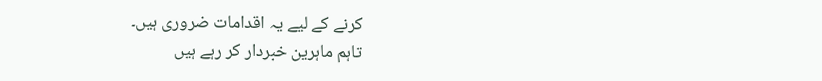کرنے کے لیے یہ اقدامات ضروری ہیں۔
تاہم ماہرین خبردار کر رہے ہیں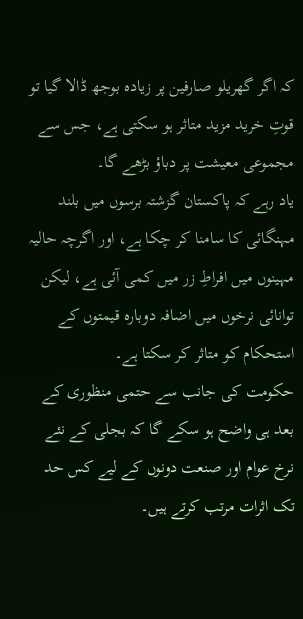کہ اگر گھریلو صارفین پر زیادہ بوجھ ڈالا گیا تو قوتِ خرید مزید متاثر ہو سکتی ہے، جس سے مجموعی معیشت پر دباؤ بڑھے گا۔
یاد رہے کہ پاکستان گزشتہ برسوں میں بلند مہنگائی کا سامنا کر چکا ہے، اور اگرچہ حالیہ مہینوں میں افراطِ زر میں کمی آئی ہے، لیکن توانائی نرخوں میں اضافہ دوبارہ قیمتوں کے استحکام کو متاثر کر سکتا ہے۔
حکومت کی جانب سے حتمی منظوری کے بعد ہی واضح ہو سکے گا کہ بجلی کے نئے نرخ عوام اور صنعت دونوں کے لیے کس حد تک اثرات مرتب کرتے ہیں۔